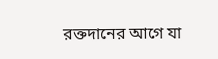রক্তদানের আগে যা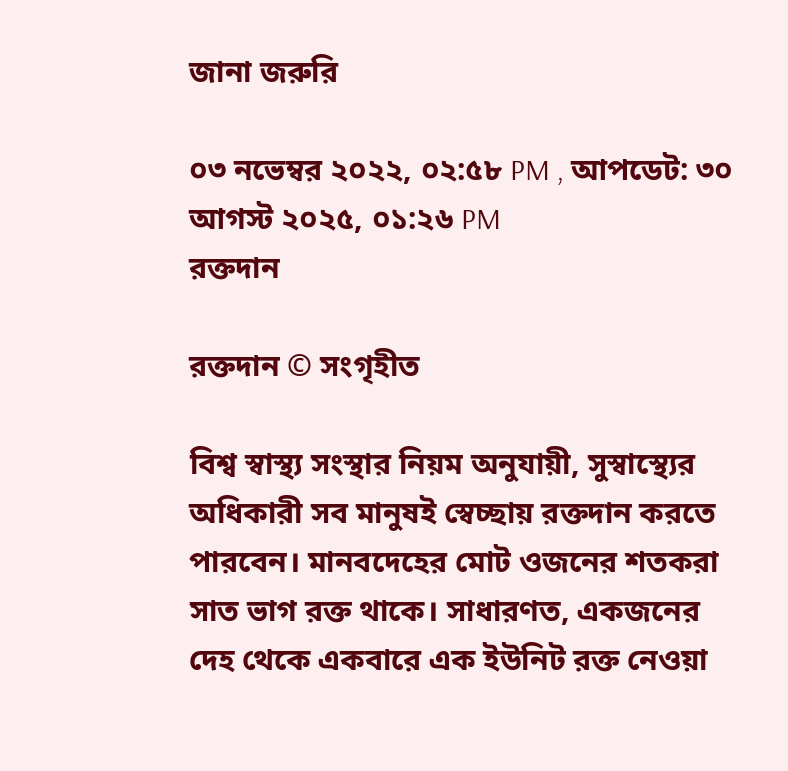জানা জরুরি

০৩ নভেম্বর ২০২২, ০২:৫৮ PM , আপডেট: ৩০ আগস্ট ২০২৫, ০১:২৬ PM
রক্তদান

রক্তদান © সংগৃহীত

বিশ্ব স্বাস্থ্য সংস্থার নিয়ম অনুযায়ী, সুস্বাস্থ্যের অধিকারী সব মানুষই স্বেচ্ছায় রক্তদান করতে পারবেন। মানবদেহের মোট ওজনের শতকরা সাত ভাগ রক্ত থাকে। সাধারণত, একজনের দেহ থেকে একবারে এক ইউনিট রক্ত নেওয়া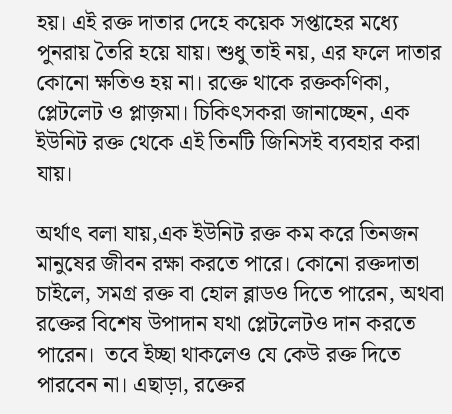হয়। এই রক্ত দাতার দেহে কয়েক সপ্তাহের মধ্যে পুনরায় তৈরি হয়ে যায়। শুধু তাই নয়, এর ফলে দাতার কোনো ক্ষতিও হয় না। রক্তে থাকে রক্তকণিকা, প্লেটলেট ও প্লাজ়মা। চিকিৎসকরা জানাচ্ছেন, এক ইউনিট রক্ত থেকে এই তিনটি জিনিসই ব্যবহার করা যায়।

অর্থাৎ বলা যায়,এক ইউনিট রক্ত কম করে তিনজন মানুষের জীবন রক্ষা করতে পারে। কোনো রক্তদাতা চাইলে, সমগ্র রক্ত বা হোল ব্লাডও দিতে পারেন, অথবা রক্তের বিশেষ উপাদান যথা প্লেটলেটও দান করতে পারেন।  তবে ইচ্ছা থাকলেও যে কেউ রক্ত দিতে পারবেন না। এছাড়া, রক্তের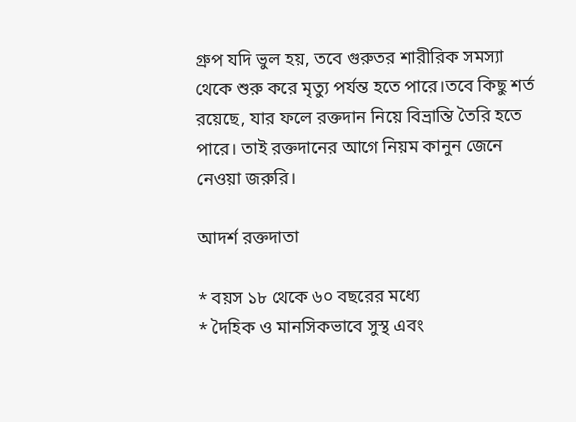গ্রুপ যদি ভুল হয়, তবে গুরুতর শারীরিক সমস্যা থেকে শুরু করে মৃত্যু পর্যন্ত হতে পারে।তবে কিছু শর্ত রয়েছে, যার ফলে রক্তদান নিয়ে বিভ্রান্তি তৈরি হতে পারে। তাই রক্তদানের আগে নিয়ম কানুন জেনে নেওয়া জরুরি।

আদর্শ রক্তদাতা

* বয়স ১৮ থেকে ৬০ বছরের মধ্যে
* দৈহিক ও মানসিকভাবে সুস্থ এবং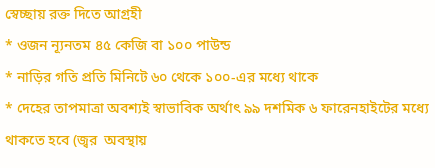স্বেচ্ছায় রক্ত দিতে আগ্রহী
* ওজন ন্যূনতম ৪৫ কেজি বা ১০০ পাউন্ড
* নাড়ির গতি প্রতি মিনিটে ৬০ থেকে ১০০-এর মধ্যে থাকে
* দেহের তাপমাত্রা অবশ্যই স্বাভাবিক অর্থাৎ ৯৯ দশমিক ৬ ফারেনহাইটের মধ্যে থাকতে হবে (জ্বর  অবস্থায়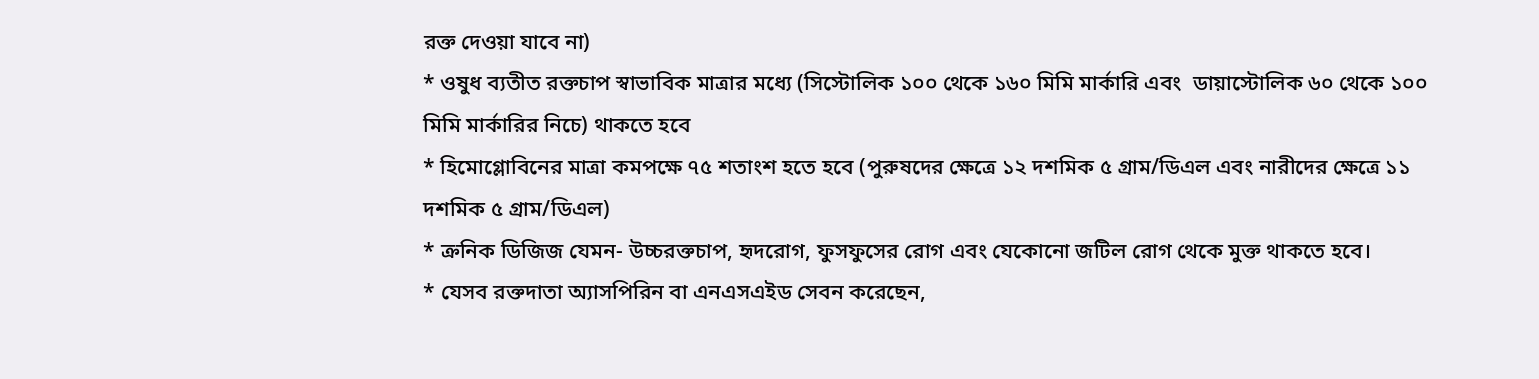রক্ত দেওয়া যাবে না)
* ওষুধ ব্যতীত রক্তচাপ স্বাভাবিক মাত্রার মধ্যে (সিস্টোলিক ১০০ থেকে ১৬০ মিমি মার্কারি এবং  ডায়াস্টোলিক ৬০ থেকে ১০০ মিমি মার্কারির নিচে) থাকতে হবে
* হিমোগ্লোবিনের মাত্রা কমপক্ষে ৭৫ শতাংশ হতে হবে (পুরুষদের ক্ষেত্রে ১২ দশমিক ৫ গ্রাম/ডিএল এবং নারীদের ক্ষেত্রে ১১ দশমিক ৫ গ্রাম/ডিএল)
* ক্রনিক ডিজিজ যেমন- উচ্চরক্তচাপ, হৃদরোগ, ফুসফুসের রোগ এবং যেকোনো জটিল রোগ থেকে মুক্ত থাকতে হবে।
* যেসব রক্তদাতা অ্যাসপিরিন বা এনএসএইড সেবন করেছেন,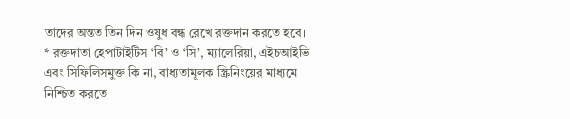তাদের অন্তত তিন দিন ওষুধ বন্ধ রেখে রক্তদান করতে হবে।
* রক্তদাতা হেপাটাইটিস ‘বি’ ও ‘সি’, ম্যালেরিয়া, এইচআইভি এবং সিফিলিসমুক্ত কি না, বাধ্যতামূলক স্ক্রিনিংয়ের মাধ্যমে নিশ্চিত করতে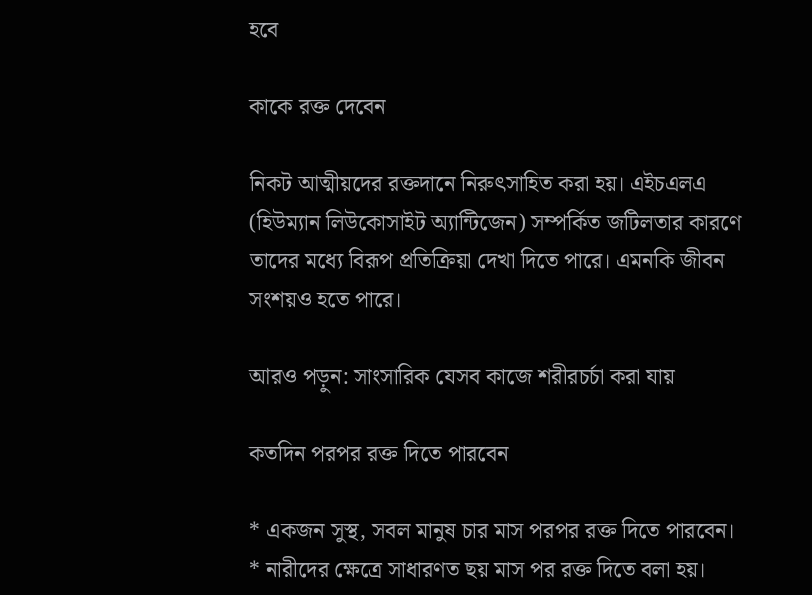হবে

কাকে রক্ত দেবেন

নিকট আত্মীয়দের রক্তদানে নিরুৎসাহিত করা হয়। এইচএলএ (হিউম্যান লিউকোসাইট অ্যান্টিজেন) সম্পর্কিত জটিলতার কারণে তাদের মধ্যে বিরূপ প্রতিক্রিয়া দেখা দিতে পারে। এমনকি জীবন সংশয়ও হতে পারে।

আরও পড়ুন: সাংসারিক যেসব কাজে শরীরচর্চা করা যায়

কতদিন পরপর রক্ত দিতে পারবেন

* একজন সুস্থ, সবল মানুষ চার মাস পরপর রক্ত দিতে পারবেন।
* নারীদের ক্ষেত্রে সাধারণত ছয় মাস পর রক্ত দিতে বলা হয়।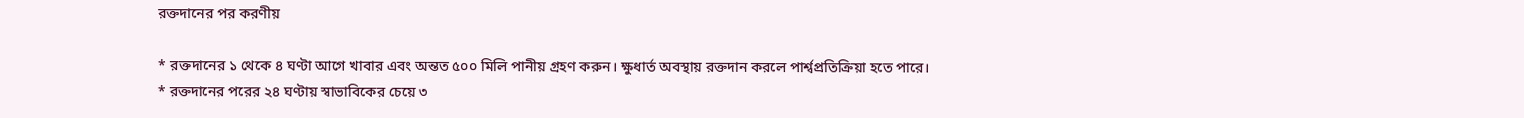রক্তদানের পর করণীয়

* রক্তদানের ১ থেকে ৪ ঘণ্টা আগে খাবার এবং অন্তত ৫০০ মিলি পানীয় গ্রহণ করুন। ক্ষুধার্ত অবস্থায় রক্তদান করলে পার্শ্বপ্রতিক্রিয়া হতে পারে।
* রক্তদানের পরের ২৪ ঘণ্টায় স্বাভাবিকের চেয়ে ৩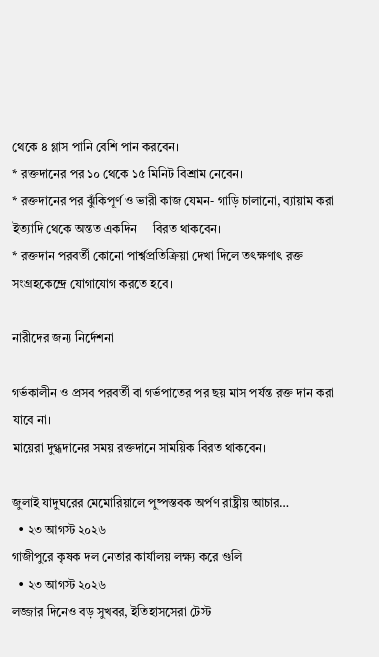থেকে ৪ গ্লাস পানি বেশি পান করবেন।
* রক্তদানের পর ১০ থেকে ১৫ মিনিট বিশ্রাম নেবেন।
* রক্তদানের পর ঝুঁকিপূর্ণ ও ভারী কাজ যেমন- গাড়ি চালানো, ব্যায়াম করা ইত্যাদি থেকে অন্তত একদিন     বিরত থাকবেন।
* রক্তদান পরবর্তী কোনো পার্শ্বপ্রতিক্রিয়া দেখা দিলে তৎক্ষণাৎ রক্ত সংগ্রহকেন্দ্রে যোগাযোগ করতে হবে।

নারীদের জন্য নির্দেশনা

গর্ভকালীন ও প্রসব পরবর্তী বা গর্ভপাতের পর ছয় মাস পর্যন্ত রক্ত দান করা যাবে না।
মায়েরা দুগ্ধদানের সময় রক্তদানে সাময়িক বিরত থাকবেন।

জুলাই যাদুঘরের মেমোরিয়ালে পুষ্পস্তবক অর্পণ রাষ্ট্রীয় আচার…
  • ২৩ আগস্ট ২০২৬
গাজীপুরে কৃষক দল নেতার কার্যালয় লক্ষ্য করে গুলি
  • ২৩ আগস্ট ২০২৬
লজ্জার দিনেও বড় সুখবর, ইতিহাসসেরা টেস্ট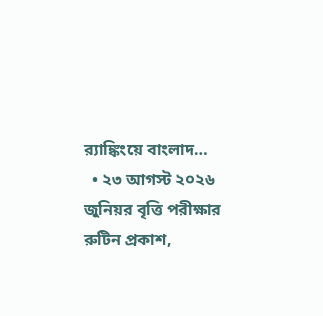র‌্যাঙ্কিংয়ে বাংলাদ…
  • ২৩ আগস্ট ২০২৬
জুনিয়র বৃত্তি পরীক্ষার রুটিন প্রকাশ,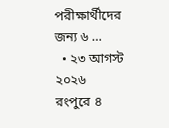পরীক্ষার্থীদের জন্য ৬ …
  • ২৩ আগস্ট ২০২৬
রংপুরে ৪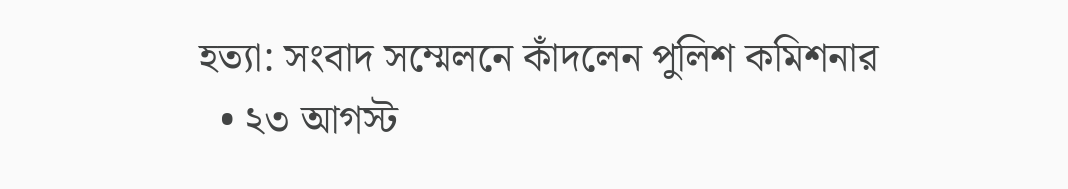হত্যা: সংবাদ সম্মেলনে কাঁদলেন পুলিশ কমিশনার
  • ২৩ আগস্ট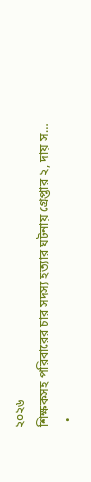২০২৬
শিক্ষকসহ পরিবারের চার সদস্য হত্যার ঘটনায় গ্রেপ্তার ২, দায় স…
  •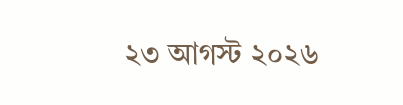২৩ আগস্ট ২০২৬